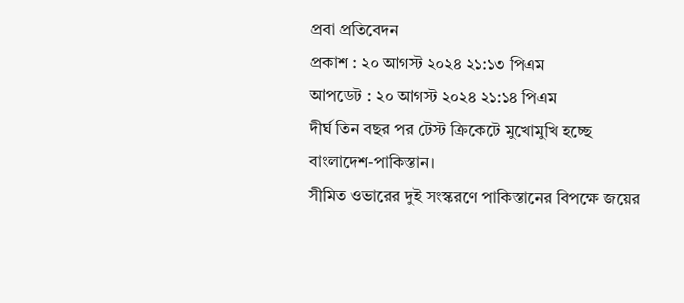প্রবা প্রতিবেদন
প্রকাশ : ২০ আগস্ট ২০২৪ ২১:১৩ পিএম
আপডেট : ২০ আগস্ট ২০২৪ ২১:১৪ পিএম
দীর্ঘ তিন বছর পর টেস্ট ক্রিকেটে মুখোমুখি হচ্ছে বাংলাদেশ-পাকিস্তান।
সীমিত ওভারের দুই সংস্করণে পাকিস্তানের বিপক্ষে জয়ের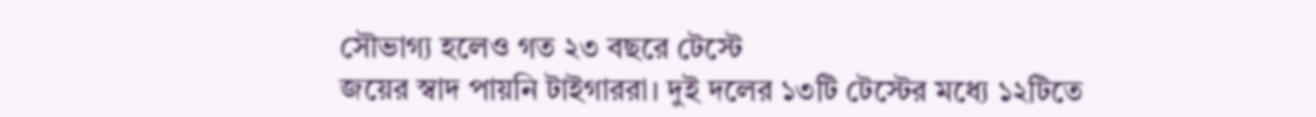সৌভাগ্য হলেও গত ২৩ বছরে টেস্টে
জয়ের স্বাদ পায়নি টাইগাররা। দুই দলের ১৩টি টেস্টের মধ্যে ১২টিতে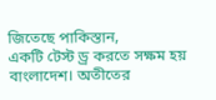জিতেছে পাকিস্তান,
একটি টেস্ট ড্র করতে সক্ষম হয় বাংলাদেশ। অতীতের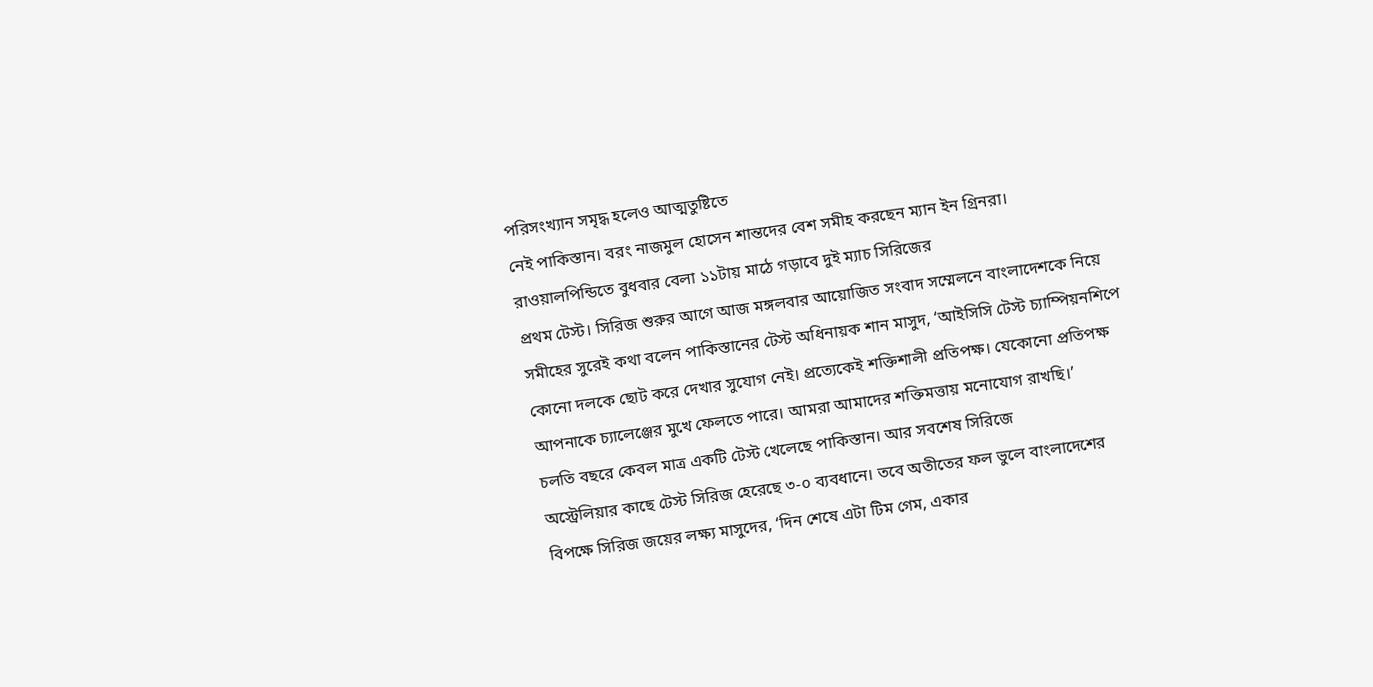পরিসংখ্যান সমৃদ্ধ হলেও আত্মতুষ্টিতে
নেই পাকিস্তান। বরং নাজমুল হোসেন শান্তদের বেশ সমীহ করছেন ম্যান ইন গ্রিনরা।
রাওয়ালপিন্ডিতে বুধবার বেলা ১১টায় মাঠে গড়াবে দুই ম্যাচ সিরিজের
প্রথম টেস্ট। সিরিজ শুরুর আগে আজ মঙ্গলবার আয়োজিত সংবাদ সম্মেলনে বাংলাদেশকে নিয়ে
সমীহের সুরেই কথা বলেন পাকিস্তানের টেস্ট অধিনায়ক শান মাসুদ, ‘আইসিসি টেস্ট চ্যাম্পিয়নশিপে
কোনো দলকে ছোট করে দেখার সুযোগ নেই। প্রত্যেকেই শক্তিশালী প্রতিপক্ষ। যেকোনো প্রতিপক্ষ
আপনাকে চ্যালেঞ্জের মুখে ফেলতে পারে। আমরা আমাদের শক্তিমত্তায় মনোযোগ রাখছি।’
চলতি বছরে কেবল মাত্র একটি টেস্ট খেলেছে পাকিস্তান। আর সবশেষ সিরিজে
অস্ট্রেলিয়ার কাছে টেস্ট সিরিজ হেরেছে ৩-০ ব্যবধানে। তবে অতীতের ফল ভুলে বাংলাদেশের
বিপক্ষে সিরিজ জয়ের লক্ষ্য মাসুদের, ‘দিন শেষে এটা টিম গেম, একার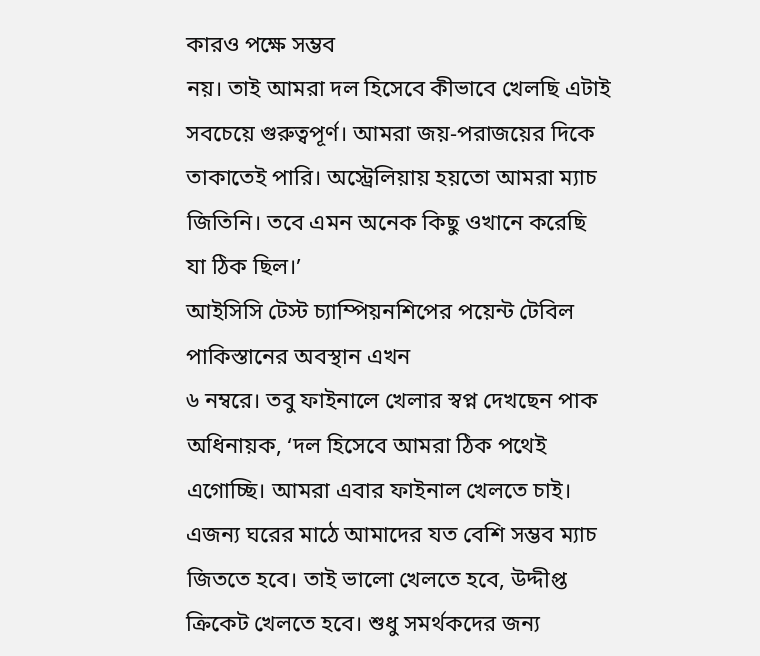কারও পক্ষে সম্ভব
নয়। তাই আমরা দল হিসেবে কীভাবে খেলছি এটাই সবচেয়ে গুরুত্বপূর্ণ। আমরা জয়-পরাজয়ের দিকে
তাকাতেই পারি। অস্ট্রেলিয়ায় হয়তো আমরা ম্যাচ জিতিনি। তবে এমন অনেক কিছু ওখানে করেছি
যা ঠিক ছিল।’
আইসিসি টেস্ট চ্যাম্পিয়নশিপের পয়েন্ট টেবিল পাকিস্তানের অবস্থান এখন
৬ নম্বরে। তবু ফাইনালে খেলার স্বপ্ন দেখছেন পাক অধিনায়ক, ‘দল হিসেবে আমরা ঠিক পথেই
এগোচ্ছি। আমরা এবার ফাইনাল খেলতে চাই। এজন্য ঘরের মাঠে আমাদের যত বেশি সম্ভব ম্যাচ
জিততে হবে। তাই ভালো খেলতে হবে, উদ্দীপ্ত ক্রিকেট খেলতে হবে। শুধু সমর্থকদের জন্য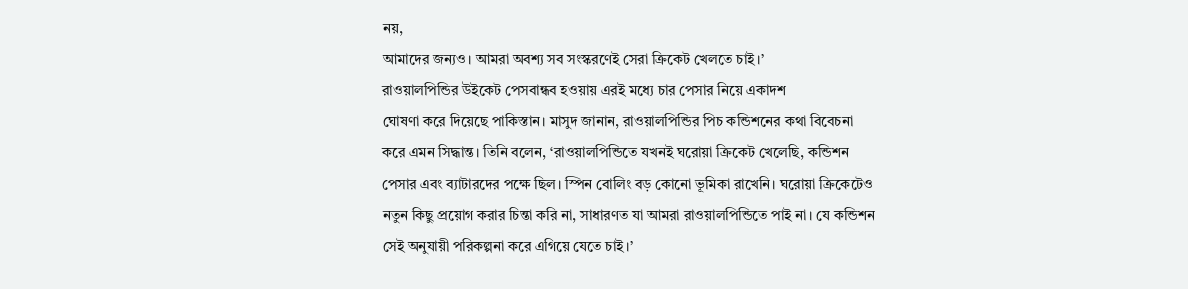নয়,
আমাদের জন্যও। আমরা অবশ্য সব সংস্করণেই সেরা ক্রিকেট খেলতে চাই।’
রাওয়ালপিন্ডির উইকেট পেসবান্ধব হওয়ায় এরই মধ্যে চার পেসার নিয়ে একাদশ
ঘোষণা করে দিয়েছে পাকিস্তান। মাসুদ জানান, রাওয়ালপিন্ডির পিচ কন্ডিশনের কথা বিবেচনা
করে এমন সিদ্ধান্ত। তিনি বলেন, ‘রাওয়ালপিন্ডিতে যখনই ঘরোয়া ক্রিকেট খেলেছি, কন্ডিশন
পেসার এবং ব্যাটারদের পক্ষে ছিল। স্পিন বোলিং বড় কোনো ভূমিকা রাখেনি। ঘরোয়া ক্রিকেটেও
নতুন কিছু প্রয়োগ করার চিন্তা করি না, সাধারণত যা আমরা রাওয়ালপিন্ডিতে পাই না। যে কন্ডিশন
সেই অনুযায়ী পরিকল্পনা করে এগিয়ে যেতে চাই।’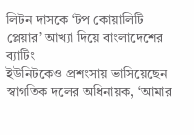লিটন দাসকে ‘টপ কোয়ালিটি প্লেয়ার’ আখ্যা দিয়ে বাংলাদেশের ব্যাটিং
ইউনিটকেও প্রশংসায় ভাসিয়েছেন স্বাগতিক দলের অধিনায়ক, ‘আমার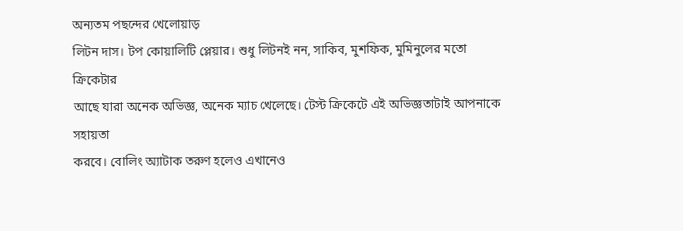অন্যতম পছন্দের খেলোয়াড়
লিটন দাস। টপ কোয়ালিটি প্লেয়ার। শুধু লিটনই নন, সাকিব, মুশফিক, মুমিনুলের মতো ক্রিকেটার
আছে যারা অনেক অভিজ্ঞ, অনেক ম্যাচ খেলেছে। টেস্ট ক্রিকেটে এই অভিজ্ঞতাটাই আপনাকে সহায়তা
করবে। বোলিং অ্যাটাক তরুণ হলেও এখানেও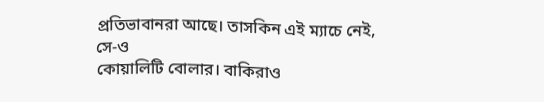প্রতিভাবানরা আছে। তাসকিন এই ম্যাচে নেই, সে-ও
কোয়ালিটি বোলার। বাকিরাও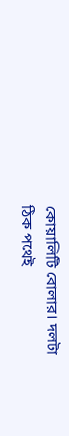কোয়ালিটি বোলার। দলটা ঠিক পথেই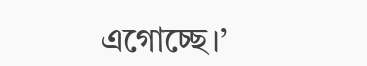এগোচ্ছে।’